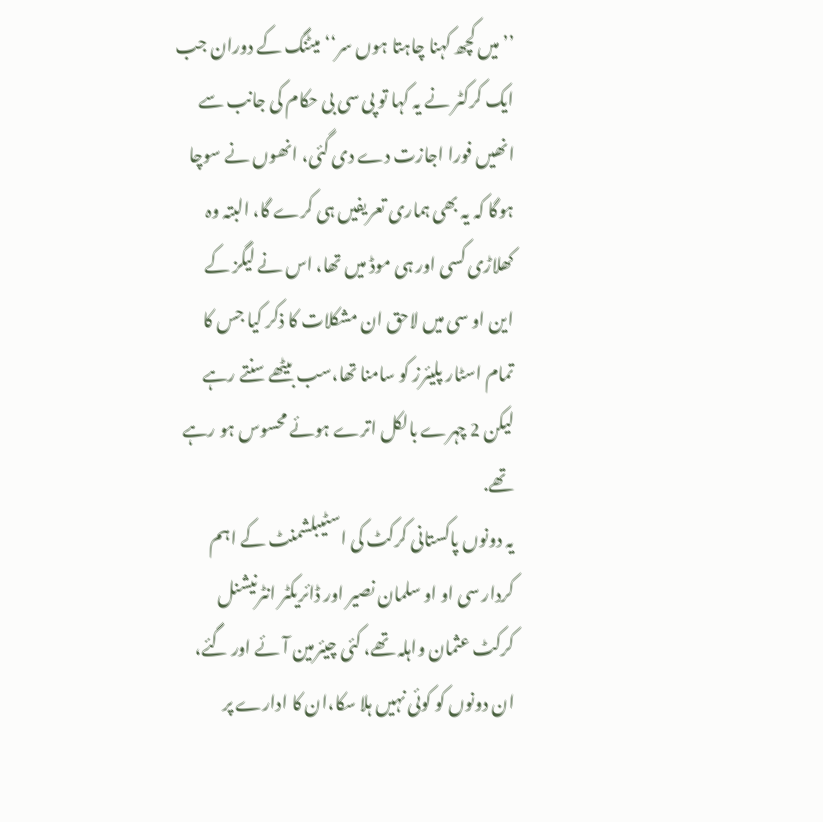’’میں کچھ کہنا چاہتا ہوں سر‘‘ میٹنگ کے دوران جب ایک کرکٹر نے یہ کہا تو پی سی بی حکام کی جانب سے انھیں فورا اجازت دے دی گئی، انھوں نے سوچا ہوگا کہ یہ بھی ہماری تعریفیں ہی کرے گا، البتہ وہ کھلاڑی کسی اور ہی موڈ میں تھا، اس نے لیگز کے این او سی میں لاحق ان مشکلات کا ذکر کیا جس کا تمام اسٹار پلیئرز کو سامنا تھا،سب بیٹھے سنتے رہے لیکن 2 چہرے بالکل اترے ہوئے محسوس ہو رہے تھے.
یہ دونوں پاکستانی کرکٹ کی اسٹیبلشمنٹ کے اہم کردار سی او او سلمان نصیر اور ڈائریکٹر انٹرنیشنل کرکٹ عثمان واہلہ تھے، کئی چیئرمین آئے اور گئے، ان دونوں کو کوئی نہیں ہلا سکا،ان کا ادارے پر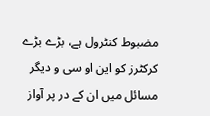مضبوط کنٹرول ہے، بڑے بڑے کرکٹرز کو این او سی و دیگر مسائل میں ان کے در پر آواز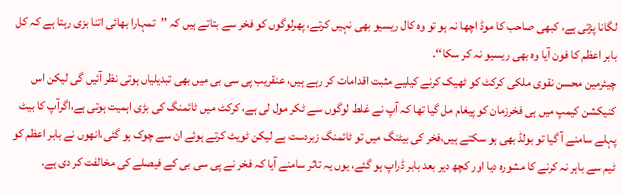لگانا پڑتی ہے، کبھی صاحب کا موڈ اچھا نہ ہو تو وہ کال ریسیو بھی نہیں کرتے، پھرلوگوں کو فخر سے بتاتے ہیں کہ ’’تمہارا بھائی اتنا بزی رہتا ہے کہ کل بابر اعظم کا فون آیا وہ بھی ریسیو نہ کر سکا‘‘.
چیئرمین محسن نقوی ملکی کرکٹ کو ٹھیک کرنے کیلیے مثبت اقدامات کر رہے ہیں، عنقریب پی سی بی میں بھی تبدیلیاں ہوتی نظر آئیں گی لیکن اس کنیکشن کیمپ میں ہی فخرزمان کو پیغام مل گیا تھا کہ آپ نے غلط لوگوں سے ٹکر مول لی ہے، کرکٹ میں ٹائمنگ کی بڑی اہمیت ہوتی ہے،اگرآپ کا بیٹ پہلے سامنے آ گیا تو بولڈ بھی ہو سکتے ہیں،فخر کی بیٹنگ میں تو ٹائمنگ زبردست ہے لیکن ٹویٹ کرتے ہوئے ان سے چوک ہو گئی،انھوں نے بابر اعظم کو ٹیم سے باہر نہ کرنے کا مشورہ دیا اور کچھ دیر بعد بابر ڈراپ ہو گئے، یوں یہ تاثر سامنے آیا کہ فخر نے پی سی بی کے فیصلے کی مخالفت کر دی ہے.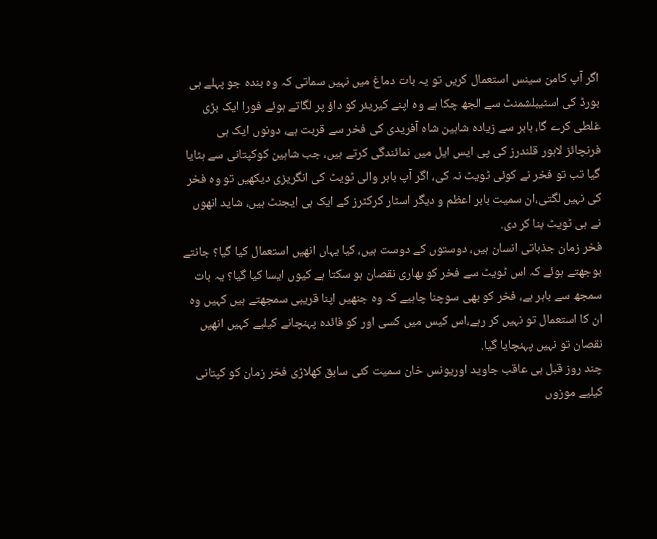اگر آپ کامن سینس استعمال کریں تو یہ بات دماغ میں نہیں سماتی کہ وہ بندہ جو پہلے ہی بورڈ کی اسٹیبلشمنٹ سے الجھ چکا ہے وہ اپنے کیریئر کو داؤ پر لگاتے ہوئے فورا ایک بڑی غلطی کرے گا، بابر سے زیادہ شاہین شاہ آفریدی کی فخر سے قربت ہے، دونوں ایک ہی فرنچائز لاہور قلندرز کی پی ایس ایل میں نمائندگی کرتے ہیں، جب شاہین کوکپتانی سے ہٹایا گیا تب تو فخر نے کوئی ٹویٹ نہ کی، اگر آپ بابر والی ٹویٹ کی انگریزی دیکھیں تو وہ فخر کی نہیں لگتی،ان سمیت بابر اعظم و دیگر اسٹار کرکٹرز کے ایک ہی ایجنٹ ہیں، شاید انھوں نے ہی ٹویٹ بنا کر دی.
فخر زمان جذباتی انسان ہیں، دوستوں کے دوست ہیں، کیا یہاں انھیں استعمال کیا گیا؟ جانتے بوجھتے ہوئے کہ اس ٹویٹ سے فخر کو بھاری نقصان ہو سکتا ہے کیوں ایسا کیا گیا؟ یہ بات سمجھ سے باہر ہے، فخر کو بھی سوچنا چاہیے کہ وہ جنھیں اپنا قریبی سمجھتے ہیں کہیں وہ ان کا استعمال تو نہیں کر رہے،اس کیس میں کسی اور کو فائدہ پہنچانے کیلیے کہیں انھیں نقصان تو نہیں پہنچایا گیا.
چند روز قبل ہی عاقب جاوید اوریونس خان سمیت کئی سابق کھلاڑی فخر زمان کو کپتانی کیلیے موزوں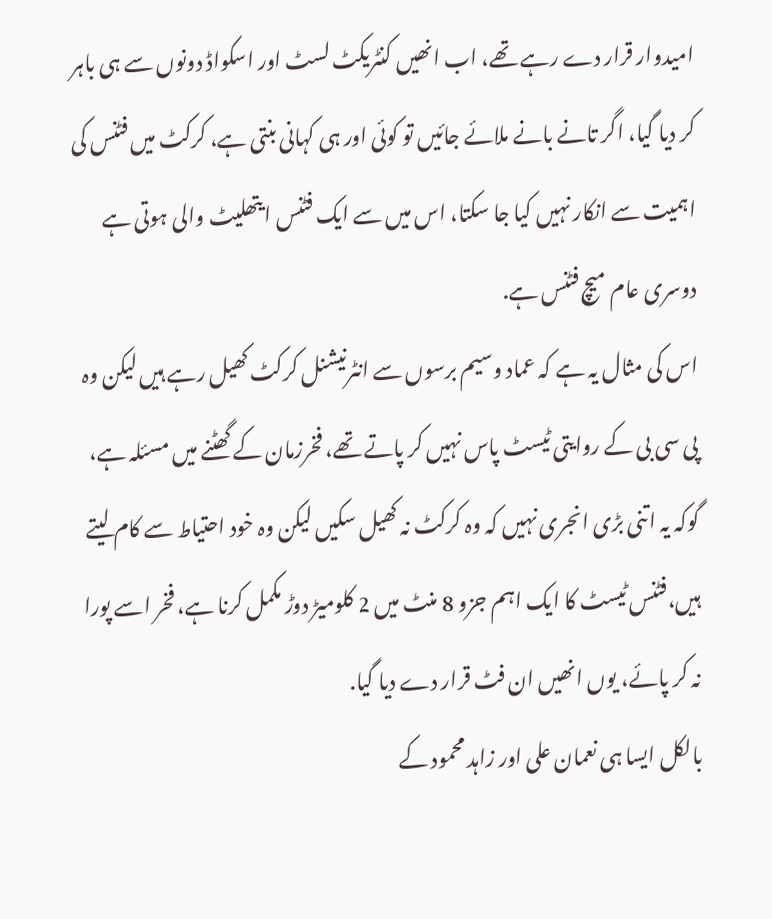امیدوار قرار دے رہے تھے، اب انھیں کنٹریکٹ لسٹ اور اسکواڈ دونوں سے ہی باہر کر دیا گیا، اگر تانے بانے ملائے جائیں تو کوئی اور ہی کہانی بنتی ہے، کرکٹ میں فٹنس کی اہمیت سے انکار نہیں کیا جا سکتا، اس میں سے ایک فٹنس ایتھلیٹ والی ہوتی ہے دوسری عام میچ فٹنس ہے.
اس کی مثال یہ ہے کہ عماد وسیم برسوں سے انٹرنیشنل کرکٹ کھیل رہے ہیں لیکن وہ پی سی بی کے روایتی ٹیسٹ پاس نہیں کر پاتے تھے، فخرزمان کے گھٹنے میں مسئلہ ہے، گوکہ یہ اتنی بڑی انجری نہیں کہ وہ کرکٹ نہ کھیل سکیں لیکن وہ خود احتیاط سے کام لیتے ہیں،فٹنس ٹیسٹ کا ایک اہم جزو 8 منٹ میں 2 کلومیڑ دوڑ مکمل کرنا ہے، فخر اسے پورا نہ کر پائے، یوں انھیں ان فٹ قرار دے دیا گیا.
بالکل ایسا ہی نعمان علی اور زاہد محمود کے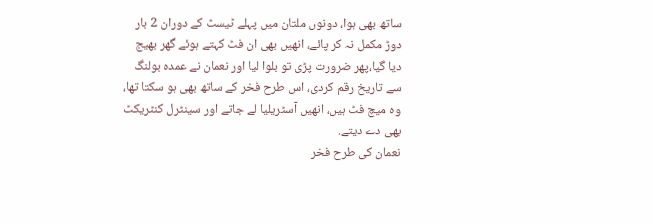ساتھ بھی ہوا، دونوں ملتان میں پہلے ٹیسٹ کے دوران 2 بار دوڑ مکمل نہ کر پائے، انھیں بھی ان فٹ کہتے ہوئے گھر بھیج دیا گیا،پھر ضرورت پڑی تو بلوا لیا اور نعمان نے عمدہ بولنگ سے تاریخ رقم کردی، اس طرح فخر کے ساتھ بھی ہو سکتا تھا، وہ میچ فٹ ہیں، انھیں آسٹریلیا لے جاتے اور سینٹرل کنٹریکٹ بھی دے دیتے.
نعمان کی طرح فخر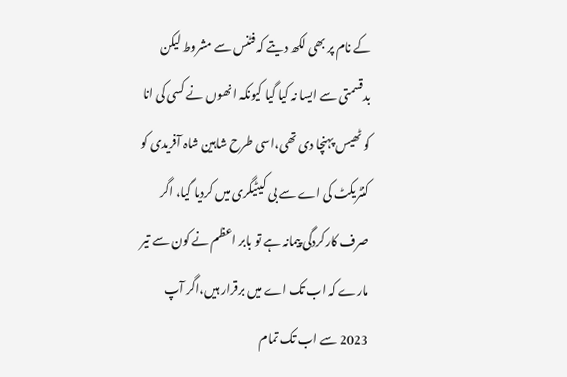کے نام پر بھی لکھ دیتے کہ فٹنس سے مشروط لیکن بدقسمتی سے ایسا نہ کیا گیا کیونکہ انھوں نے کسی کی انا کو ٹھیس پہنچا دی تھی،اسی طرح شاہین شاہ آفریدی کو کنٹریکٹ کی اے سے بی کیٹیگری میں کردیا گیا، اگر صرف کارکردگی پیمانہ ہے تو بابر اعظم نے کون سے تیر مارے کہ اب تک اے میں برقرار ہیں،اگر آپ 2023 سے اب تک تمام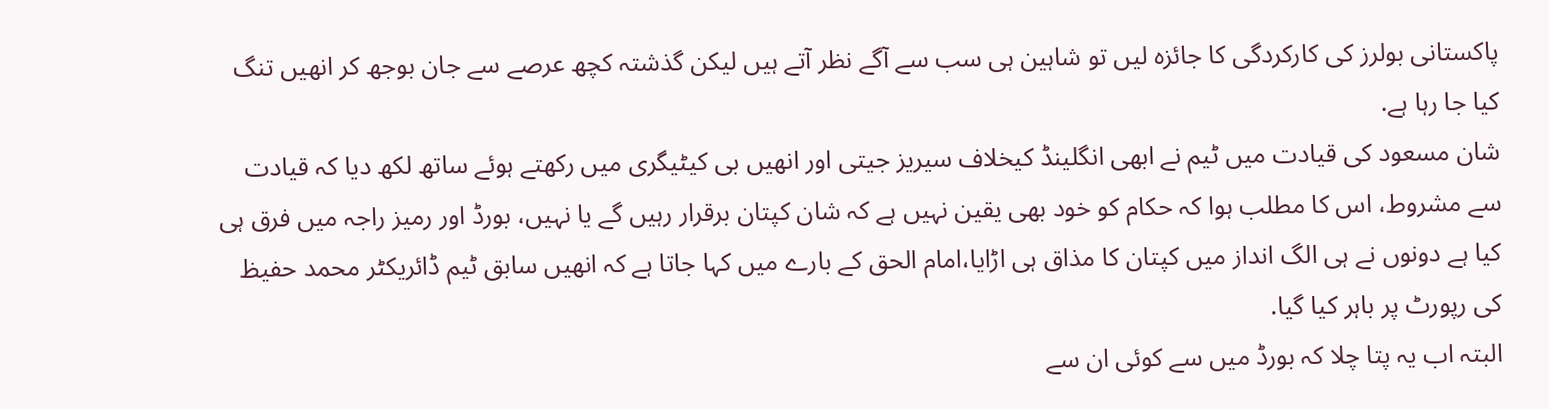پاکستانی بولرز کی کارکردگی کا جائزہ لیں تو شاہین ہی سب سے آگے نظر آتے ہیں لیکن گذشتہ کچھ عرصے سے جان بوجھ کر انھیں تنگ کیا جا رہا ہے.
شان مسعود کی قیادت میں ٹیم نے ابھی انگلینڈ کیخلاف سیریز جیتی اور انھیں بی کیٹیگری میں رکھتے ہوئے ساتھ لکھ دیا کہ قیادت سے مشروط، اس کا مطلب ہوا کہ حکام کو خود بھی یقین نہیں ہے کہ شان کپتان برقرار رہیں گے یا نہیں، بورڈ اور رمیز راجہ میں فرق ہی کیا ہے دونوں نے ہی الگ انداز میں کپتان کا مذاق ہی اڑایا،امام الحق کے بارے میں کہا جاتا ہے کہ انھیں سابق ٹیم ڈائریکٹر محمد حفیظ کی رپورٹ پر باہر کیا گیا.
البتہ اب یہ پتا چلا کہ بورڈ میں سے کوئی ان سے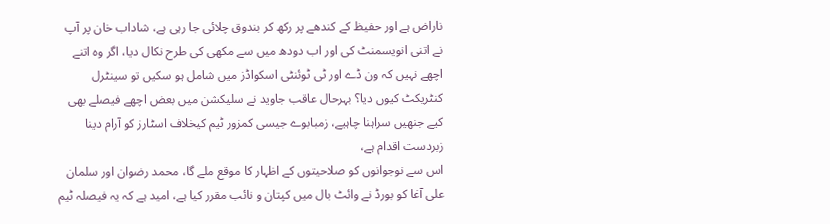ناراض ہے اور حفیظ کے کندھے پر رکھ کر بندوق چلائی جا رہی ہے، شاداب خان پر آپ نے اتنی انویسمنٹ کی اور اب دودھ میں سے مکھی کی طرح نکال دیا، اگر وہ اتنے اچھے نہیں کہ ون ڈے اور ٹی ٹوئنٹی اسکواڈز میں شامل ہو سکیں تو سینٹرل کنٹریکٹ کیوں دیا؟ بہرحال عاقب جاوید نے سلیکشن میں بعض اچھے فیصلے بھی کیے جنھیں سراہنا چاہیے، زمبابوے جیسی کمزور ٹیم کیخلاف اسٹارز کو آرام دینا زبردست اقدام ہے،
اس سے نوجوانوں کو صلاحیتوں کے اظہار کا موقع ملے گا، محمد رضوان اور سلمان علی آغا کو بورڈ نے وائٹ بال میں کپتان و نائب مقرر کیا ہے، امید ہے کہ یہ فیصلہ ٹیم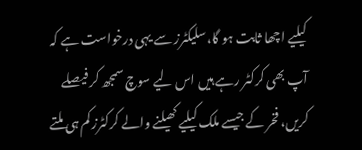کیلیے اچھا ثابت ہو گا،سلیکٹرز سے یہی درخواست ہے کہ آپ بھی کرکٹر رہے ہیں اس لیے سوچ سمجھ کر فیصلے کریں، فخر کے جیسے ملک کیلیے کھیلنے والے کرکٹرز کم ہی ملتے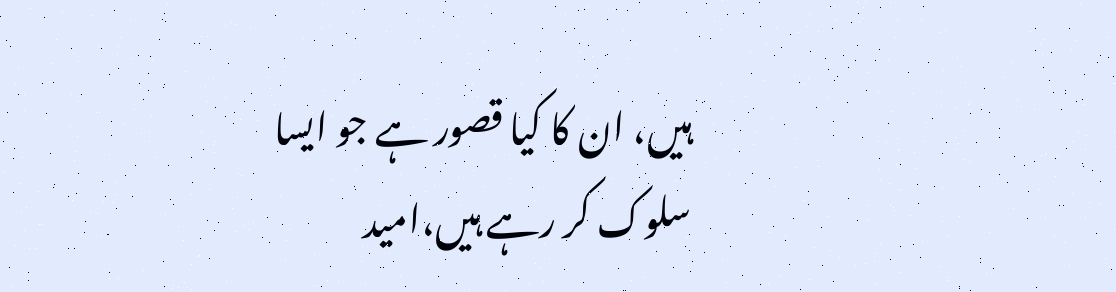ہیں، ان کا کیا قصور ہے جو ایسا سلوک کر رہے ہیں،امید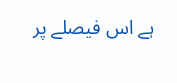ہے اس فیصلے پر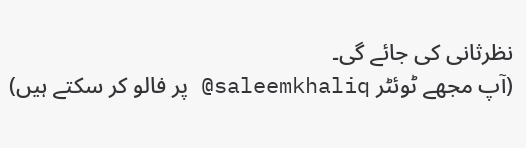نظرثانی کی جائے گی۔
(آپ مجھے ٹوئٹر saleemkhaliq@ پر فالو کر سکتے ہیں)